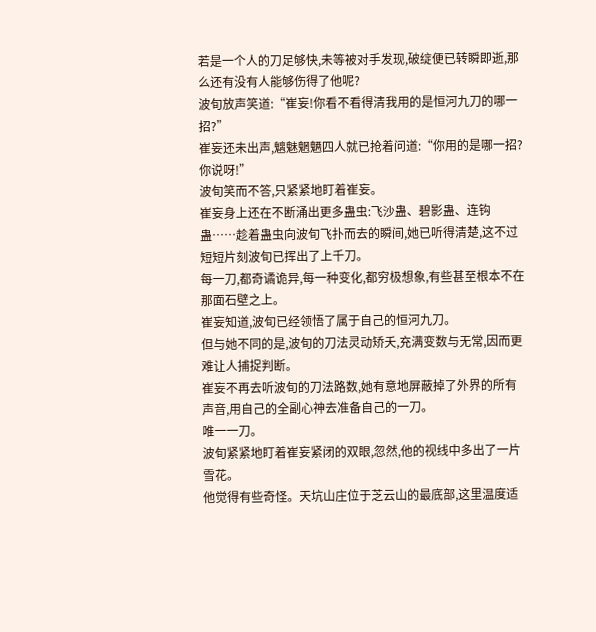若是一个人的刀足够快,未等被对手发现,破绽便已转瞬即逝,那么还有没有人能够伤得了他呢?
波旬放声笑道:“崔妄!你看不看得清我用的是恒河九刀的哪一招?”
崔妄还未出声,魑魅魍魉四人就已抢着问道:“你用的是哪一招?你说呀!”
波旬笑而不答,只紧紧地盯着崔妄。
崔妄身上还在不断涌出更多蛊虫:飞沙蛊、碧影蛊、连钩蛊……趁着蛊虫向波旬飞扑而去的瞬间,她已听得清楚,这不过短短片刻波旬已挥出了上千刀。
每一刀,都奇谲诡异,每一种变化,都穷极想象,有些甚至根本不在那面石壁之上。
崔妄知道,波旬已经领悟了属于自己的恒河九刀。
但与她不同的是,波旬的刀法灵动矫夭,充满变数与无常,因而更难让人捕捉判断。
崔妄不再去听波旬的刀法路数,她有意地屏蔽掉了外界的所有声音,用自己的全副心神去准备自己的一刀。
唯一一刀。
波旬紧紧地盯着崔妄紧闭的双眼,忽然,他的视线中多出了一片雪花。
他觉得有些奇怪。天坑山庄位于芝云山的最底部,这里温度适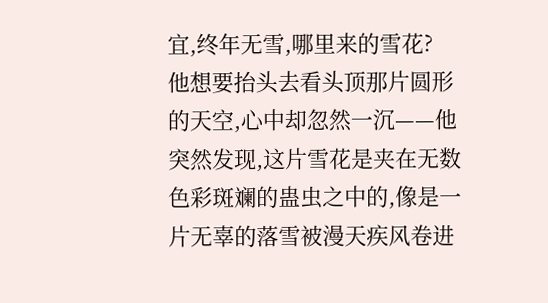宜,终年无雪,哪里来的雪花?
他想要抬头去看头顶那片圆形的天空,心中却忽然一沉——他突然发现,这片雪花是夹在无数色彩斑斓的蛊虫之中的,像是一片无辜的落雪被漫天疾风卷进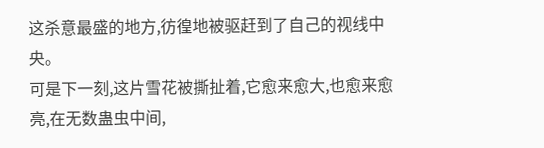这杀意最盛的地方,彷徨地被驱赶到了自己的视线中央。
可是下一刻,这片雪花被撕扯着,它愈来愈大,也愈来愈亮,在无数蛊虫中间,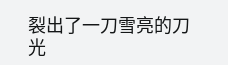裂出了一刀雪亮的刀光